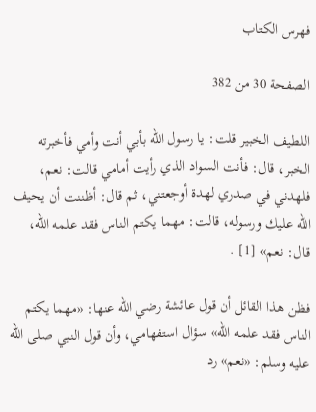فهرس الكتاب

الصفحة 30 من 382

اللطيف الخبير قلت: يا رسول الله بأبي أنت وأمي فأخبرته الخبر، قال: فأنت السواد الذي رأيت أمامي قالت: نعم، فلهدني في صدري لهدة أوجعتني، ثم قال: أظننت أن يحيف الله عليك ورسوله، قالت: مهما يكتم الناس فقد علمه الله، قال: نعم» [1] .

فظن هذا القائل أن قول عائشة رضي الله عنها: «مهما يكتم الناس فقد علمه الله» سؤال استفهامي، وأن قول النبي صلى الله عليه وسلم: «نعم» رد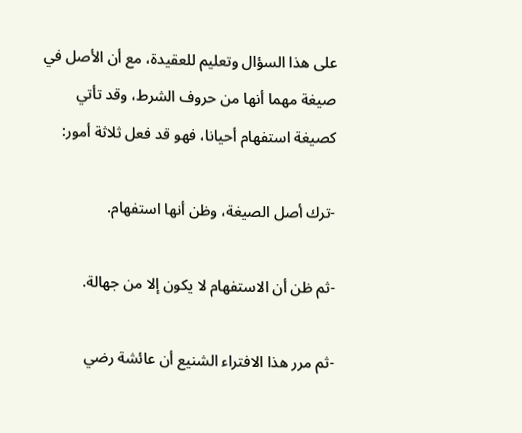على هذا السؤال وتعليم للعقيدة، مع أن الأصل في صيغة مهما أنها من حروف الشرط، وقد تأتي كصيغة استفهام أحيانا، فهو قد فعل ثلاثة أمور:

-ترك أصل الصيغة، وظن أنها استفهام.

-ثم ظن أن الاستفهام لا يكون إلا من جهالة.

-ثم مرر هذا الافتراء الشنيع أن عائشة رضي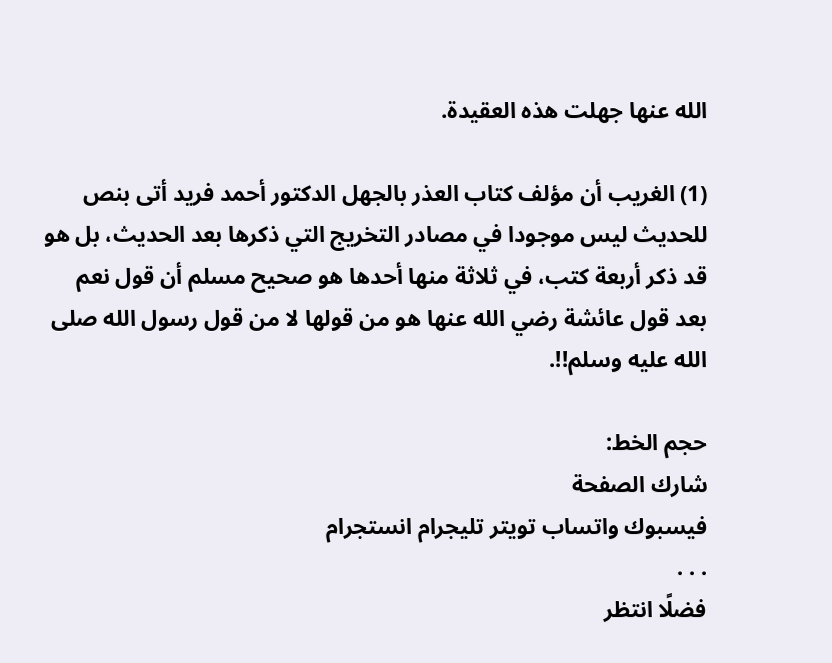الله عنها جهلت هذه العقيدة.

(1) الغريب أن مؤلف كتاب العذر بالجهل الدكتور أحمد فريد أتى بنص للحديث ليس موجودا في مصادر التخريج التي ذكرها بعد الحديث، بل هو قد ذكر أربعة كتب، في ثلاثة منها أحدها هو صحيح مسلم أن قول نعم بعد قول عائشة رضي الله عنها هو من قولها لا من قول رسول الله صلى الله عليه وسلم!!.

حجم الخط:
شارك الصفحة
فيسبوك واتساب تويتر تليجرام انستجرام
. . .
فضلًا انتظر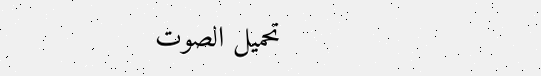تحميل الصوت